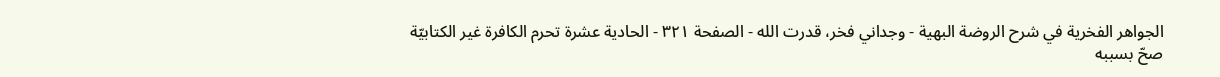الجواهر الفخرية في شرح الروضة البهية - وجداني فخر، قدرت الله - الصفحة ٣٢١ - الحادية عشرة تحرم الكافرة غير الكتابيّة
صحّ بسببه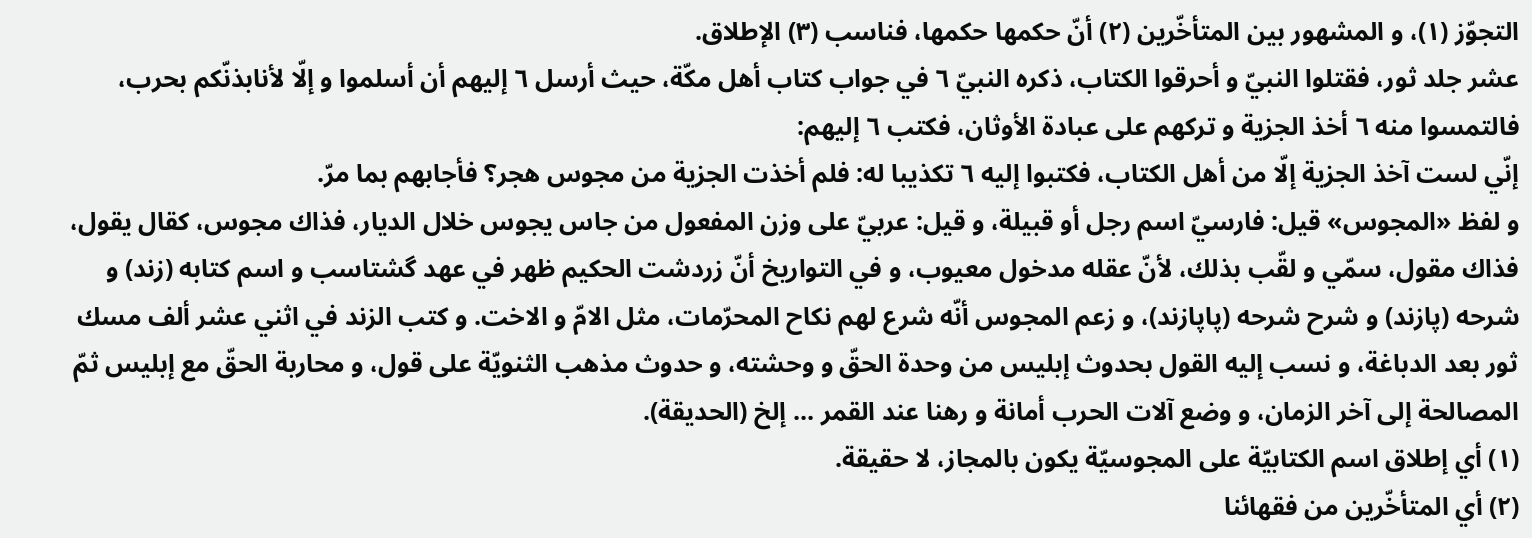التجوّز (١)، و المشهور بين المتأخّرين (٢) أنّ حكمها حكمها، فناسب (٣) الإطلاق.
عشر جلد ثور، فقتلوا النبيّ و أحرقوا الكتاب، ذكره النبيّ ٦ في جواب كتاب أهل مكّة، حيث أرسل ٦ إليهم أن أسلموا و إلّا لأنابذنّكم بحرب، فالتمسوا منه ٦ أخذ الجزية و تركهم على عبادة الأوثان، فكتب ٦ إليهم:
إنّي لست آخذ الجزية إلّا من أهل الكتاب، فكتبوا إليه ٦ تكذيبا له: فلم أخذت الجزية من مجوس هجر؟ فأجابهم بما مرّ.
و لفظ «المجوس» قيل: فارسيّ اسم رجل أو قبيلة، و قيل: عربيّ على وزن المفعول من جاس يجوس خلال الديار، فذاك مجوس، كقال يقول، فذاك مقول، سمّي و لقّب بذلك، لأنّ عقله مدخول معيوب، و في التواريخ أنّ زردشت الحكيم ظهر في عهد گشتاسب و اسم كتابه (زند) و شرحه (پازند) و شرح شرحه (پاپازند)، و زعم المجوس أنّه شرع لهم نكاح المحرّمات، مثل الامّ و الاخت. و كتب الزند في اثني عشر ألف مسك ثور بعد الدباغة، و نسب إليه القول بحدوث إبليس من وحدة الحقّ و وحشته، و حدوث مذهب الثنويّة على قول، و محاربة الحقّ مع إبليس ثمّ المصالحة إلى آخر الزمان، و وضع آلات الحرب أمانة و رهنا عند القمر ... إلخ (الحديقة).
(١) أي إطلاق اسم الكتابيّة على المجوسيّة يكون بالمجاز، لا حقيقة.
(٢) أي المتأخّرين من فقهائنا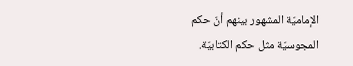الإماميّة المشهور بينهم أنّ حكم المجوسيّة مثل حكم الكتابيّة.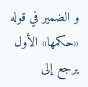و الضمير في قوله «حكمها» الأول يرجع إلى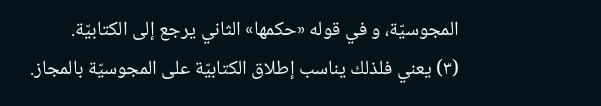المجوسيّة، و في قوله «حكمها» الثاني يرجع إلى الكتابيّة.
(٣) يعني فلذلك يناسب إطلاق الكتابيّة على المجوسيّة بالمجاز.